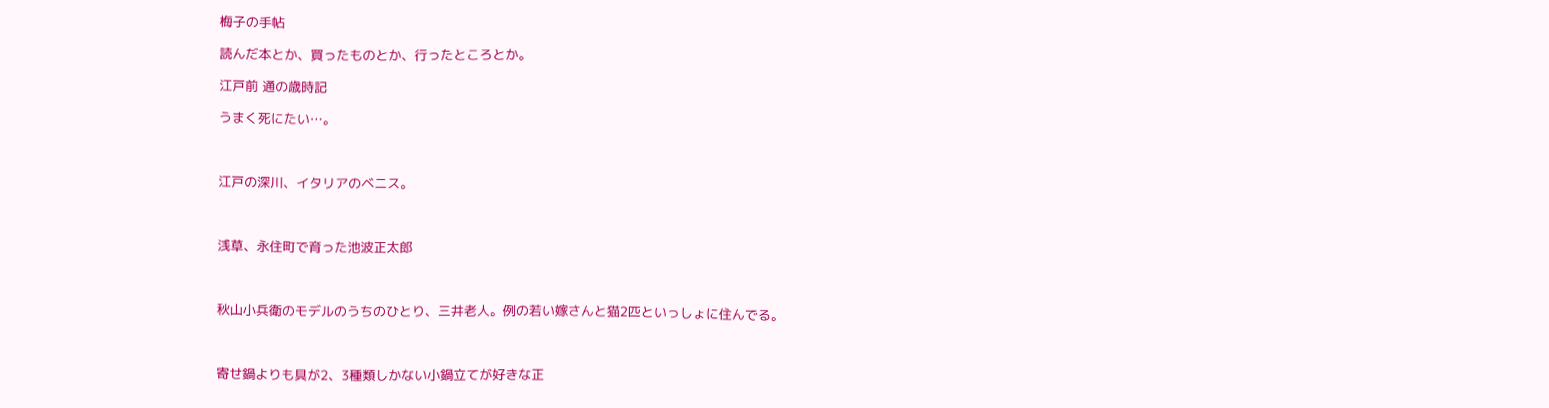梅子の手帖

読んだ本とか、買ったものとか、行ったところとか。

江戸前 通の歳時記

うまく死にたい…。



江戸の深川、イタリアのベニス。



浅草、永住町で育った池波正太郎



秋山小兵衛のモデルのうちのひとり、三井老人。例の若い嫁さんと猫2匹といっしょに住んでる。



寄せ鍋よりも具が2、3種類しかない小鍋立てが好きな正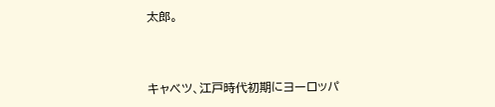太郎。



キャベツ、江戸時代初期にヨーロッパ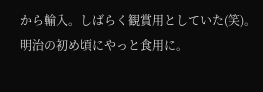から輸入。しばらく観賞用としていた(笑)。明治の初め頃にやっと食用に。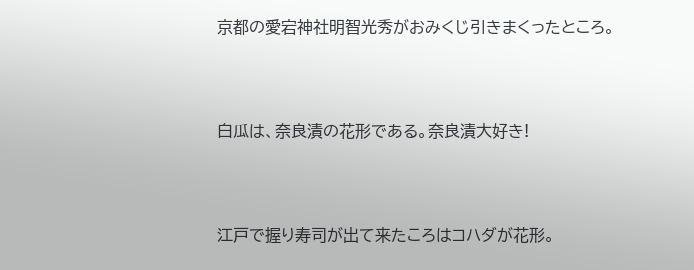京都の愛宕神社明智光秀がおみくじ引きまくったところ。



白瓜は、奈良漬の花形である。奈良漬大好き!



江戸で握り寿司が出て来たころはコハダが花形。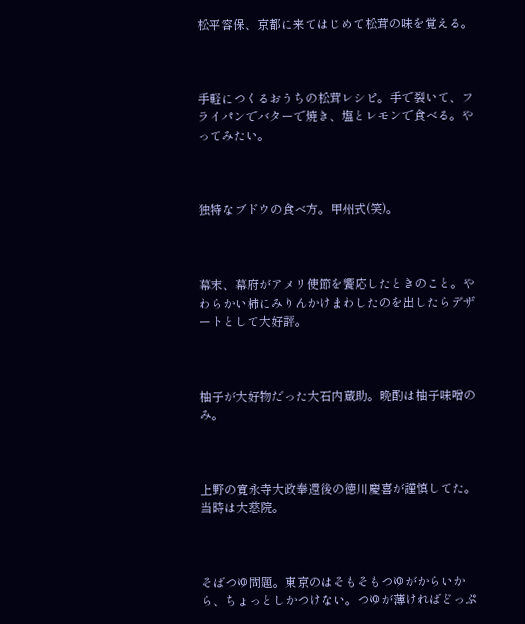松平容保、京都に来てはじめて松茸の味を覚える。



手軽につくるおうちの松茸レシピ。手で裂いて、フライパンでバターで焼き、塩とレモンで食べる。やってみたい。



独特なブドウの食べ方。甲州式(笑)。



幕末、幕府がアメリ使節を饗応したときのこと。やわらかい柿にみりんかけまわしたのを出したらデザートとして大好評。



柚子が大好物だった大石内蔵助。晩酌は柚子味噌のみ。



上野の寛永寺大政奉還後の徳川慶喜が謹慎してた。当時は大慈院。



そばつゆ問題。東京のはそもそもつゆがからいから、ちょっとしかつけない。つゆが薄ければどっぷ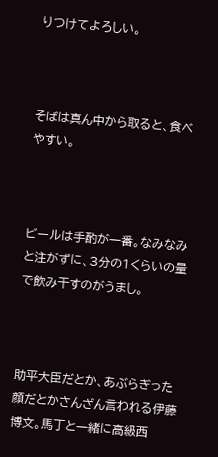りつけてよろしい。



そばは真ん中から取ると、食べやすい。



ビールは手酌が一番。なみなみと注がずに、3分の1くらいの量で飲み干すのがうまし。



助平大臣だとか、あぶらぎった顔だとかさんざん言われる伊藤博文。馬丁と一緒に高級西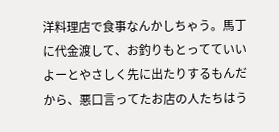洋料理店で食事なんかしちゃう。馬丁に代金渡して、お釣りもとってていいよーとやさしく先に出たりするもんだから、悪口言ってたお店の人たちはう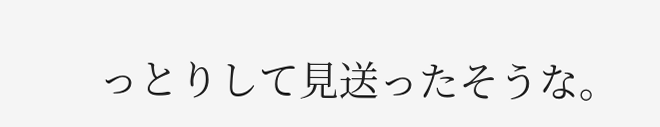っとりして見送ったそうな。